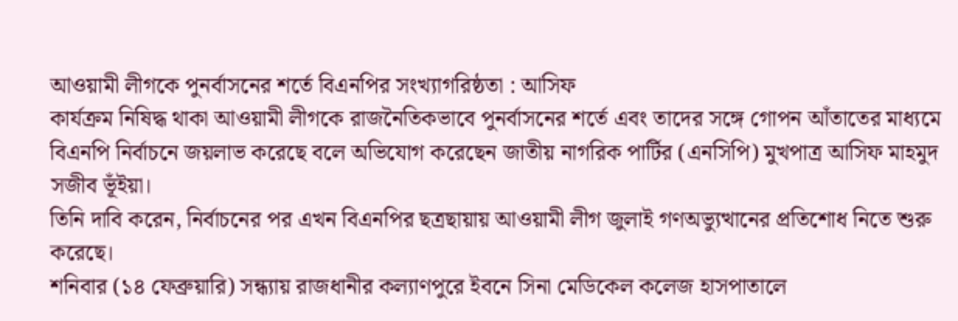আওয়ামী লীগকে পুনর্বাসনের শর্তে বিএনপির সংখ্যাগরিষ্ঠতা : আসিফ
কার্যক্রম নিষিদ্ধ থাকা আওয়ামী লীগকে রাজনৈতিকভাবে পুনর্বাসনের শর্তে এবং তাদের সঙ্গে গোপন আঁতাতের মাধ্যমে বিএনপি নির্বাচনে জয়লাভ করেছে বলে অভিযোগ করেছেন জাতীয় নাগরিক পার্টির (এনসিপি) মুখপাত্র আসিফ মাহমুদ সজীব ভূঁইয়া।
তিনি দাবি করেন, নির্বাচনের পর এখন বিএনপির ছত্রছায়ায় আওয়ামী লীগ জুলাই গণঅভ্যুত্থানের প্রতিশোধ নিতে শুরু করেছে।
শনিবার (১৪ ফেব্রুয়ারি) সন্ধ্যায় রাজধানীর কল্যাণপুরে ইবনে সিনা মেডিকেল কলেজ হাসপাতালে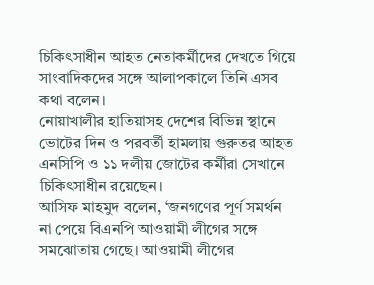চিকিৎসাধীন আহত নেতাকর্মীদের দেখতে গিয়ে সাংবাদিকদের সঙ্গে আলাপকালে তিনি এসব কথা বলেন।
নোয়াখালীর হাতিয়াসহ দেশের বিভিন্ন স্থানে ভোটের দিন ও পরবর্তী হামলায় গুরুতর আহত এনসিপি ও ১১ দলীয় জোটের কর্মীরা সেখানে চিকিৎসাধীন রয়েছেন।
আসিফ মাহমুদ বলেন, ‘জনগণের পূর্ণ সমর্থন না পেয়ে বিএনপি আওয়ামী লীগের সঙ্গে সমঝোতায় গেছে। আওয়ামী লীগের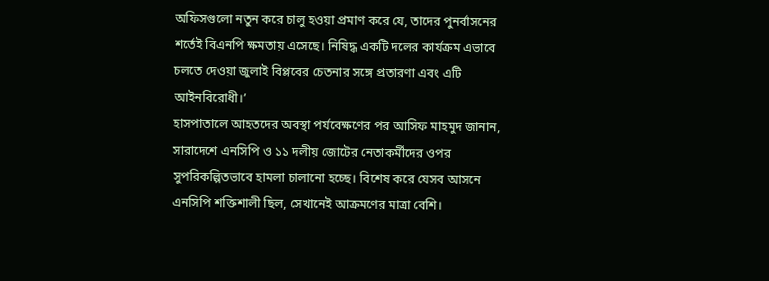অফিসগুলো নতুন করে চালু হওয়া প্রমাণ করে যে, তাদের পুনর্বাসনের শর্তেই বিএনপি ক্ষমতায় এসেছে। নিষিদ্ধ একটি দলের কার্যক্রম এভাবে চলতে দেওয়া জুলাই বিপ্লবের চেতনার সঙ্গে প্রতারণা এবং এটি আইনবিরোধী।’
হাসপাতালে আহতদের অবস্থা পর্যবেক্ষণের পর আসিফ মাহমুদ জানান, সারাদেশে এনসিপি ও ১১ দলীয় জোটের নেতাকর্মীদের ওপর সুপরিকল্পিতভাবে হামলা চালানো হচ্ছে। বিশেষ করে যেসব আসনে এনসিপি শক্তিশালী ছিল, সেখানেই আক্রমণের মাত্রা বেশি।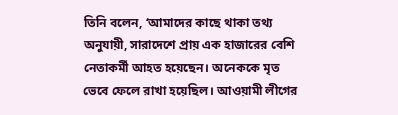তিনি বলেন, ‘আমাদের কাছে থাকা তথ্য অনুযায়ী, সারাদেশে প্রায় এক হাজারের বেশি নেতাকর্মী আহত হয়েছেন। অনেককে মৃত ভেবে ফেলে রাখা হয়েছিল। আওয়ামী লীগের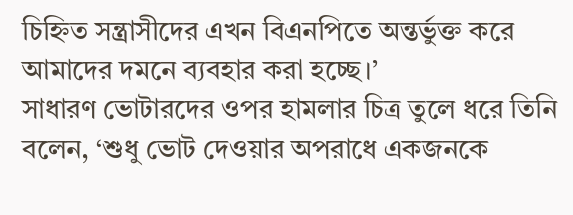চিহ্নিত সন্ত্রাসীদের এখন বিএনপিতে অন্তর্ভুক্ত করে আমাদের দমনে ব্যবহার করা হচ্ছে।’
সাধারণ ভোটারদের ওপর হামলার চিত্র তুলে ধরে তিনি বলেন, ‘শুধু ভোট দেওয়ার অপরাধে একজনকে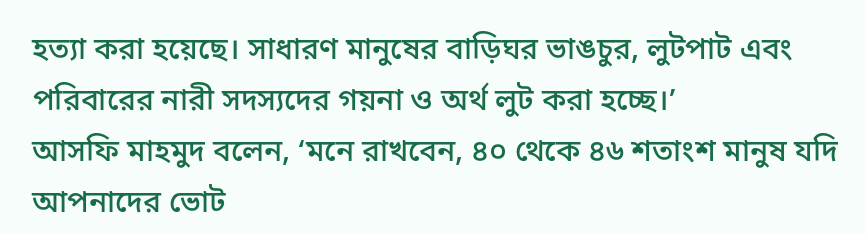হত্যা করা হয়েছে। সাধারণ মানুষের বাড়িঘর ভাঙচুর, লুটপাট এবং পরিবারের নারী সদস্যদের গয়না ও অর্থ লুট করা হচ্ছে।’
আসফি মাহমুদ বলেন, ‘মনে রাখবেন, ৪০ থেকে ৪৬ শতাংশ মানুষ যদি আপনাদের ভোট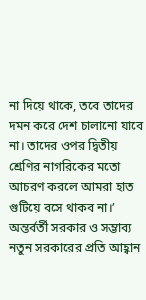না দিয়ে থাকে, তবে তাদের দমন করে দেশ চালানো যাবে না। তাদের ওপর দ্বিতীয় শ্রেণির নাগরিকের মতো আচরণ করলে আমরা হাত গুটিয়ে বসে থাকব না।’
অন্তর্বর্তী সরকার ও সম্ভাব্য নতুন সরকারের প্রতি আহ্বান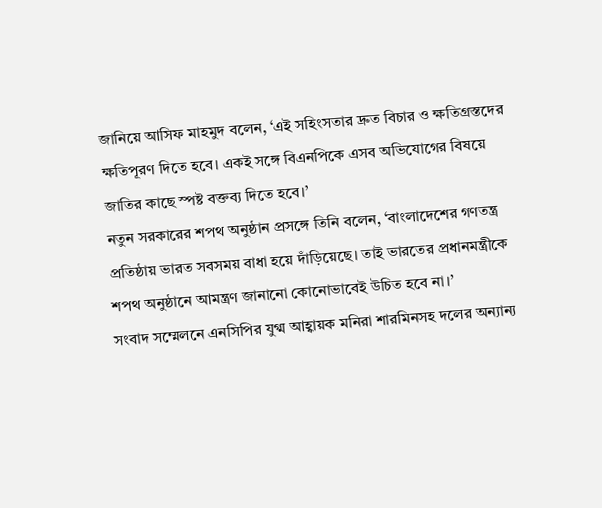জানিয়ে আসিফ মাহমুদ বলেন, ‘এই সহিংসতার দ্রুত বিচার ও ক্ষতিগ্রস্তদের ক্ষতিপূরণ দিতে হবে। একই সঙ্গে বিএনপিকে এসব অভিযোগের বিষয়ে জাতির কাছে স্পষ্ট বক্তব্য দিতে হবে।’
নতুন সরকারের শপথ অনুষ্ঠান প্রসঙ্গে তিনি বলেন, ‘বাংলাদেশের গণতন্ত্র প্রতিষ্ঠায় ভারত সবসময় বাধা হয়ে দাঁড়িয়েছে। তাই ভারতের প্রধানমন্ত্রীকে শপথ অনুষ্ঠানে আমন্ত্রণ জানানো কোনোভাবেই উচিত হবে না।’
সংবাদ সম্মেলনে এনসিপির যুগ্ম আহ্বায়ক মনিরা শারমিনসহ দলের অন্যান্য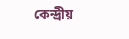কেন্দ্রীয়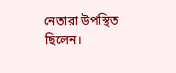নেতারা উপস্থিত ছিলেন।